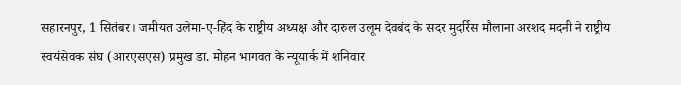सहारनपुर, 1 सितंबर। जमीयत उलेमा-ए-हिंद के राष्ट्रीय अध्यक्ष और दारुल उलूम देवबंद के सदर मुदर्रिस मौलाना अरशद मदनी ने राष्ट्रीय स्वयंसेवक संघ (आरएसएस) प्रमुख डा. मोहन भागवत के न्यूयार्क में शनिवार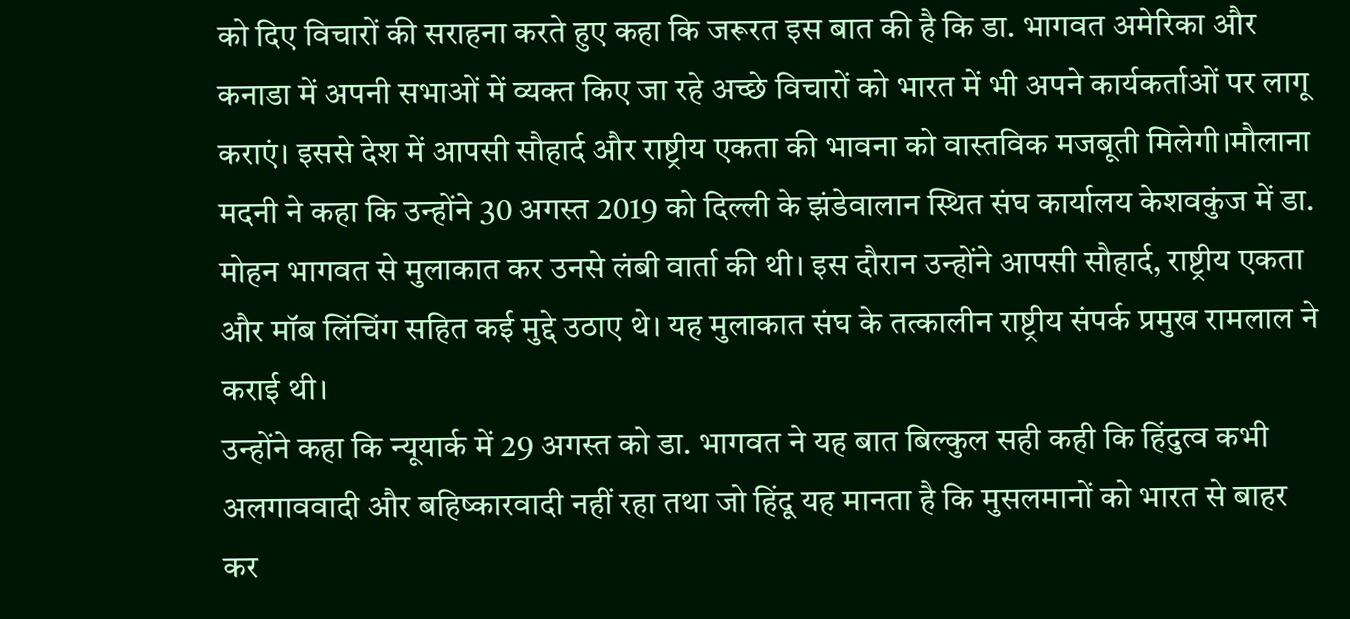को दिए विचारों की सराहना करते हुए कहा कि जरूरत इस बात की है कि डा. भागवत अमेरिका और कनाडा में अपनी सभाओं में व्यक्त किए जा रहे अच्छे विचारों को भारत में भी अपने कार्यकर्ताओं पर लागू कराएं। इससे देश में आपसी सौहार्द और राष्ट्रीय एकता की भावना को वास्तविक मजबूती मिलेगी।मौलाना मदनी ने कहा कि उन्होंने 30 अगस्त 2019 को दिल्ली के झंडेवालान स्थित संघ कार्यालय केशवकुंज में डा. मोहन भागवत से मुलाकात कर उनसे लंबी वार्ता की थी। इस दौरान उन्होंने आपसी सौहार्द, राष्ट्रीय एकता और मॉब लिंचिंग सहित कई मुद्दे उठाए थे। यह मुलाकात संघ के तत्कालीन राष्ट्रीय संपर्क प्रमुख रामलाल ने कराई थी।
उन्होंने कहा कि न्यूयार्क में 29 अगस्त को डा. भागवत ने यह बात बिल्कुल सही कही कि हिंदुत्व कभी अलगाववादी और बहिष्कारवादी नहीं रहा तथा जो हिंदू यह मानता है कि मुसलमानों को भारत से बाहर कर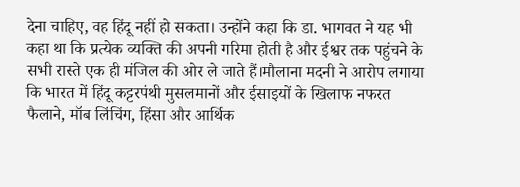देना चाहिए, वह हिंदू नहीं हो सकता। उन्होंने कहा कि डा. भागवत ने यह भी कहा था कि प्रत्येक व्यक्ति की अपनी गरिमा होती है और ईश्वर तक पहुंचने के सभी रास्ते एक ही मंजिल की ओर ले जाते हैं।मौलाना मदनी ने आरोप लगाया कि भारत में हिंदू कट्टरपंथी मुसलमानों और ईसाइयों के खिलाफ नफरत फैलाने, मॉब लिंचिंग, हिंसा और आर्थिक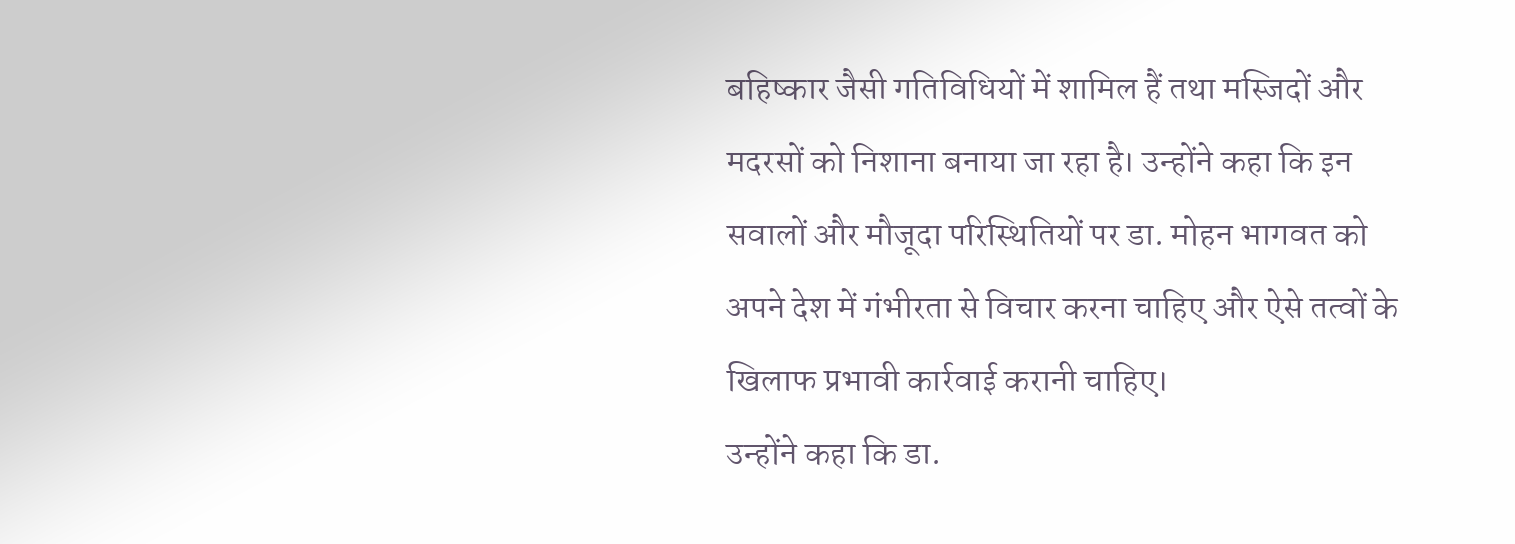बहिष्कार जैसी गतिविधियों में शामिल हैं तथा मस्जिदों और मदरसों को निशाना बनाया जा रहा है। उन्होंने कहा कि इन सवालों और मौजूदा परिस्थितियों पर डा. मोहन भागवत को अपने देश में गंभीरता से विचार करना चाहिए और ऐसे तत्वों के खिलाफ प्रभावी कार्रवाई करानी चाहिए।
उन्होंने कहा कि डा.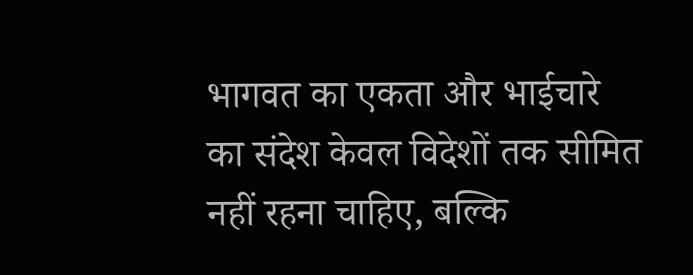भागवत का एकता और भाईचारे का संदेश केवल विदेशों तक सीमित नहीं रहना चाहिए, बल्कि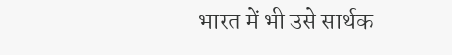भारत में भी उसे सार्थक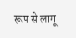रूप से लागू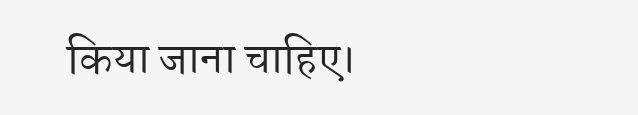किया जाना चाहिए।